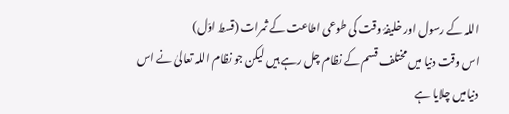اللہ کے رسول اور خلیفۂ وقت کی طوعی اطاعت کے ثمرات (قسط اوّل)
اس وقت دنیا میں مختلف قسم کے نظام چل رہے ہیں لیکن جو نظام اللہ تعالیٰ نے اس دنیامیں چلایا ہے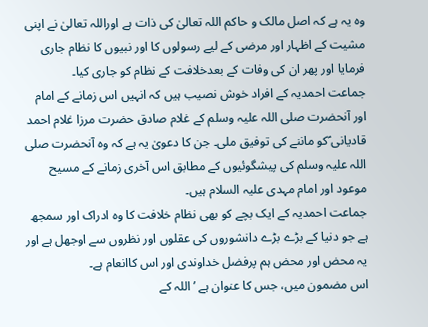وہ یہ ہے کہ اصل مالک و حاکم اللہ تعالیٰ کی ذات ہے اوراللہ تعالیٰ نے اپنی مشیت کے اظہار اور مرضی کے لیے رسولوں کا اور نبیوں کا نظام جاری فرمایا اور پھر ان کی وفات کے بعدخلافت کے نظام کو جاری کیا۔
جماعت احمدیہ کے افراد خوش نصیب ہیں کہ انہیں اس زمانے کے امام اور آنحضرت صلی اللہ علیہ وسلم کے غلام صادق حضرت مرزا غلام احمد قادیانی ؑکو ماننے کی توفیق ملی۔ جن کا دعویٰ یہ ہے کہ وہ آنحضرت صلی اللہ علیہ وسلم کی پیشگوئیوں کے مطابق اس آخری زمانے کے مسیح موعود اور امام مہدی علیہ السلام ہیں۔
جماعت احمدیہ کے ایک بچے کو بھی نظام خلافت کا وہ ادراک اور سمجھ ہے جو دنیا کے بڑے بڑے دانشوروں کی عقلوں اور نظروں سے اوجھل ہے اور یہ محض اور محض ہم پرفضل خداوندی اور اس کاانعام ہے۔
اس مضمون میں، جس کا عنوان ہے ’اللہ کے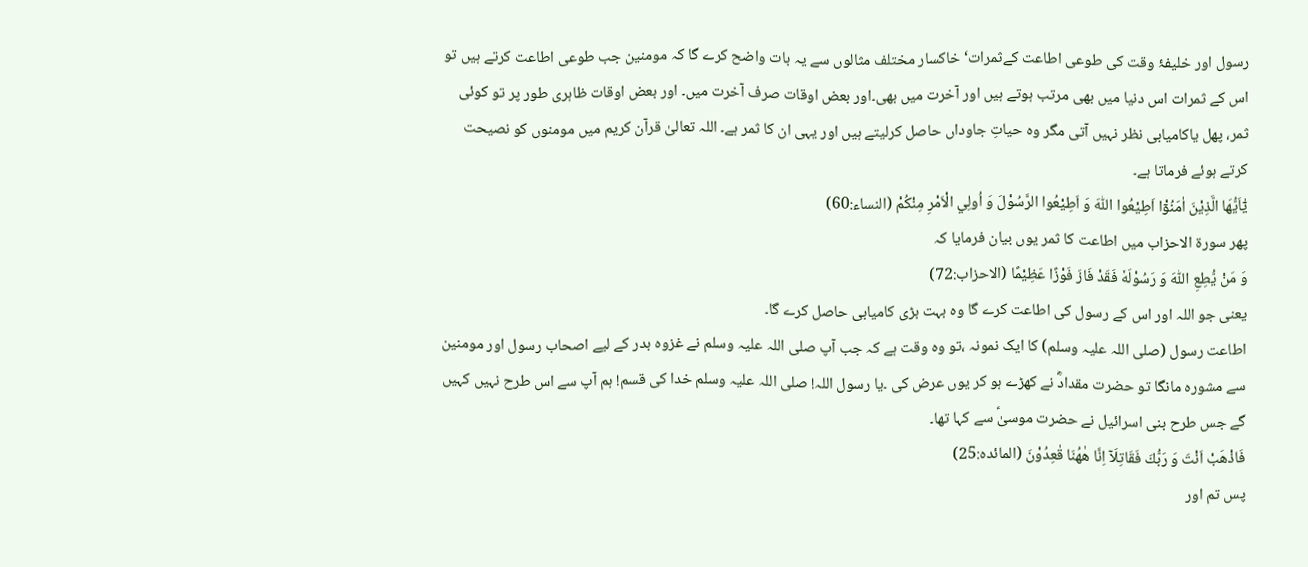رسول اور خلیفۂ وقت کی طوعی اطاعت کےثمرات‘خاکسار مختلف مثالوں سے یہ بات واضح کرے گا کہ مومنین جب طوعی اطاعت کرتے ہیں تو اس کے ثمرات اس دنیا میں بھی مرتب ہوتے ہیں اور آخرت میں بھی۔اور بعض اوقات صرف آخرت میں۔ اور بعض اوقات ظاہری طور پر تو کوئی ثمر، پھل یاکامیابی نظر نہیں آتی مگر وہ حیاتِ جاوداں حاصل کرلیتے ہیں اور یہی ان کا ثمر ہے۔ اللہ تعالیٰ قرآن کریم میں مومنوں کو نصیحت کرتے ہوئے فرماتا ہے۔
يٰٓاَيُّهَا الَّذِيْنَ اٰمَنُوْٓا اَطِيْعُوا اللّٰهَ وَ اَطِيْعُوا الرَّسُوْلَ وَ اُولِي الْاَمْرِ مِنْكُمْ (النساء:60)
پھر سورۃ الاحزاب میں اطاعت کا ثمر یوں بیان فرمایا کہ
وَ مَنْ يُّطِعِ اللّٰهَ وَ رَسُوْلَهٗ فَقَدْ فَازَ فَوْزًا عَظِيْمًا (الاحزاب:72)
یعنی جو اللہ اور اس کے رسول کی اطاعت کرے گا وہ بہت بڑی کامیابی حاصل کرے گا۔
اطاعت رسول (صلی اللہ علیہ وسلم) کا ایک نمونہ ،تو وہ وقت ہے کہ جب آپ صلی اللہ علیہ وسلم نے غزوہ بدر کے لیے اصحاب رسول اور مومنین سے مشورہ مانگا تو حضرت مقدادؓ نے کھڑے ہو کر یوں عرض کی ۔یا رسول اللہ! صلی اللہ علیہ وسلم خدا کی قسم! ہم آپ سے اس طرح نہیں کہیں گے جس طرح بنی اسرائیل نے حضرت موسیٰؑ سے کہا تھا۔
فَاذْهَبْ اَنْتَ وَ رَبُّكَ فَقَاتِلَآ اِنَّا هٰهُنَا قٰعِدُوْنَ (المائدہ:25)
پس تم اور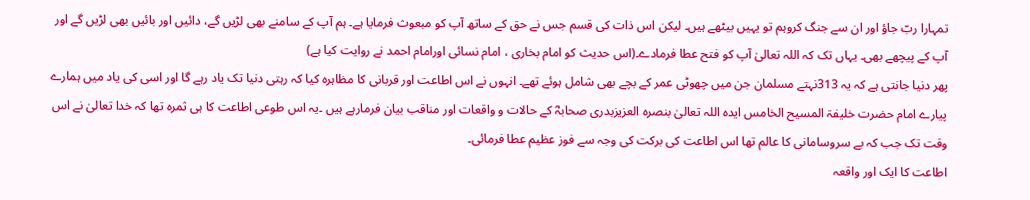تمہارا ربّ جاؤ اور ان سے جنگ کروہم تو یہیں بیٹھے ہیں۔ لیکن اس ذات کی قسم جس نے حق کے ساتھ آپ کو مبعوث فرمایا ہے۔ ہم آپ کے سامنے بھی لڑیں گے، دائیں اور بائیں بھی لڑیں گے اور آپ کے پیچھے بھی۔ یہاں تک کہ اللہ تعالیٰ آپ کو فتح عطا فرمادے۔(اس حدیث کو امام بخاری ، امام نسائی اورامام احمد نے روایت کیا ہے)
پھر دنیا جانتی ہے کہ یہ 313نہتے مسلمان جن میں چھوٹی عمر کے بچے بھی شامل ہوئے تھے۔ انہوں نے اس اطاعت اور قربانی کا مظاہرہ کیا کہ رہتی دنیا تک یاد رہے گا اور اسی کی یاد میں ہمارے پیارے امام حضرت خلیفۃ المسیح الخامس ایدہ اللہ تعالیٰ بنصرہ العزیزبدری صحابہؓ کے حالات و واقعات اور مناقب بیان فرمارہے ہیں ۔یہ اس طوعی اطاعت کا ہی ثمرہ تھا کہ خدا تعالیٰ نے اس وقت تک جب کہ بے سروسامانی کا عالم تھا اس اطاعت کی برکت کی وجہ سے فوز عظیم عطا فرمائی۔
اطاعت کا ایک اور واقعہ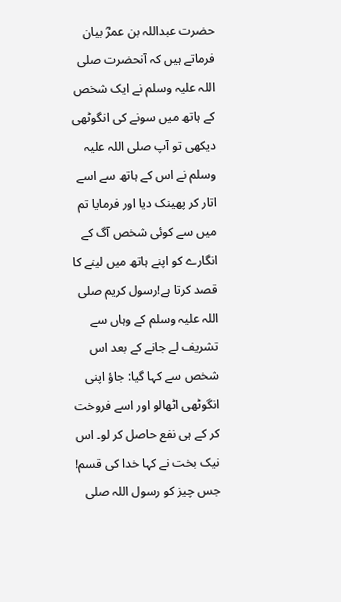حضرت عبداللہ بن عمرؓ بیان فرماتے ہیں کہ آنحضرت صلی اللہ علیہ وسلم نے ایک شخص کے ہاتھ میں سونے کی انگوٹھی دیکھی تو آپ صلی اللہ علیہ وسلم نے اس کے ہاتھ سے اسے اتار کر پھینک دیا اور فرمایا تم میں سے کوئی شخص آگ کے انگارے کو اپنے ہاتھ میں لینے کا قصد کرتا ہے!رسول کریم صلی اللہ علیہ وسلم کے وہاں سے تشریف لے جانے کے بعد اس شخص سے کہا گیا: جاؤ اپنی انگوٹھی اٹھالو اور اسے فروخت کر کے ہی نفع حاصل کر لو۔ اس نیک بخت نے کہا خدا کی قسم! جس چیز کو رسول اللہ صلی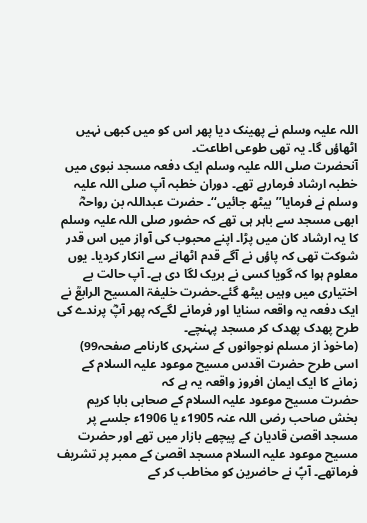اللہ علیہ وسلم نے پھینک دیا پھر اس کو میں کبھی نہیں اٹھاؤں گا۔ یہ تھی طوعی اطاعت۔
آنحضرت صلی اللہ علیہ وسلم ایک دفعہ مسجد نبوی میں خطبہ ارشاد فرمارہے تھے۔ دوران خطبہ آپ صلی اللہ علیہ وسلم نے فرمایا’’بیٹھ جائیں‘‘۔ حضرت عبداللہ بن رواحہؓ ابھی مسجد سے باہر ہی تھے کہ حضور صلی اللہ علیہ وسلم کا یہ ارشاد کان میں پڑا۔ اپنے محبوب کی آواز میں اس قدر شوکت تھی کہ پاؤں نے آگے قدم اٹھانے سے انکار کردیا۔ یوں معلوم ہوا کہ گویا کسی نے بریک لگا دی ہے۔ آپ حالت بے اختیاری میں وہیں بیٹھ گئے۔حضرت خلیفۃ المسیح الرابعؒ نے ایک دفعہ یہ واقعہ سنایا اور فرمانے لگےکہ پھر آپؓ پرندے کی طرح پھدک پھدک کر مسجد پہنچے۔
(ماخوذ از مسلم نوجوانوں کے سنہری کارنامے صفحہ99)
اسی طرح حضرت اقدس مسیح موعود علیہ السلام کے زمانے کا ایک ایمان افروز واقعہ یہ ہے کہ
حضرت مسیح موعود علیہ السلام کے صحابی بابا کریم بخش صاحب رضی اللہ عنہ 1905ء یا 1906ء جلسے پر مسجد اقصیٰ قادیان کے پیچھے بازار میں تھے اور حضرت مسیح موعود علیہ السلام مسجد اقصیٰ کے ممبر پر تشریف فرماتھے۔ آپؑ نے حاضرین کو مخاطب کر کے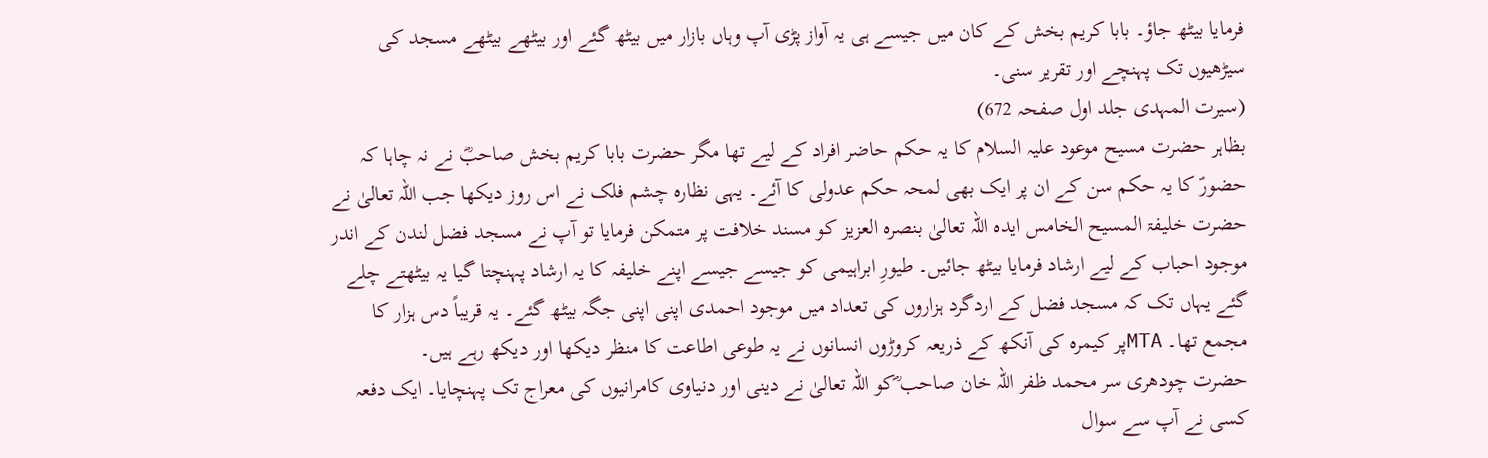فرمایا بیٹھ جاؤ۔ بابا کریم بخش کے کان میں جیسے ہی یہ آواز پڑی آپ وہاں بازار میں بیٹھ گئے اور بیٹھے بیٹھے مسجد کی سیڑھیوں تک پہنچے اور تقریر سنی۔
(سیرت المہدی جلد اول صفحہ 672)
بظاہر حضرت مسیح موعود علیہ السلام کا یہ حکم حاضر افراد کے لیے تھا مگر حضرت بابا کریم بخش صاحبؓ نے نہ چاہا کہ حضورؑ کا یہ حکم سن کے ان پر ایک بھی لمحہ حکم عدولی کا آئے۔ یہی نظارہ چشم فلک نے اس روز دیکھا جب اللہ تعالیٰ نے حضرت خلیفۃ المسیح الخامس ایدہ اللہ تعالیٰ بنصرہ العزیز کو مسند خلافت پر متمکن فرمایا تو آپ نے مسجد فضل لندن کے اندر موجود احباب کے لیے ارشاد فرمایا بیٹھ جائیں۔ طیورِ ابراہیمی کو جیسے جیسے اپنے خلیفہ کا یہ ارشاد پہنچتا گیا یہ بیٹھتے چلے گئے یہاں تک کہ مسجد فضل کے اردگرد ہزاروں کی تعداد میں موجود احمدی اپنی اپنی جگہ بیٹھ گئے۔ یہ قریباً دس ہزار کا مجمع تھا۔ MTAپر کیمرہ کی آنکھ کے ذریعہ کروڑوں انسانوں نے یہ طوعی اطاعت کا منظر دیکھا اور دیکھ رہے ہیں۔
حضرت چودھری سر محمد ظفر اللہ خان صاحب ؓکو اللہ تعالیٰ نے دینی اور دنیاوی کامرانیوں کی معراج تک پہنچایا۔ ایک دفعہ کسی نے آپ سے سوال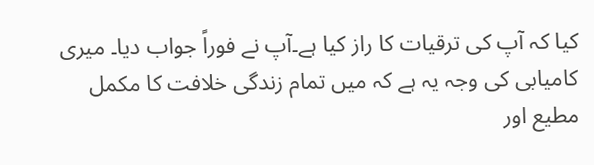کیا کہ آپ کی ترقیات کا راز کیا ہے۔آپ نے فوراً جواب دیا۔ میری کامیابی کی وجہ یہ ہے کہ میں تمام زندگی خلافت کا مکمل مطیع اور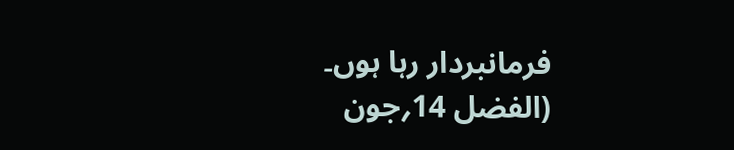فرمانبردار رہا ہوں۔
(الفضل 14؍جون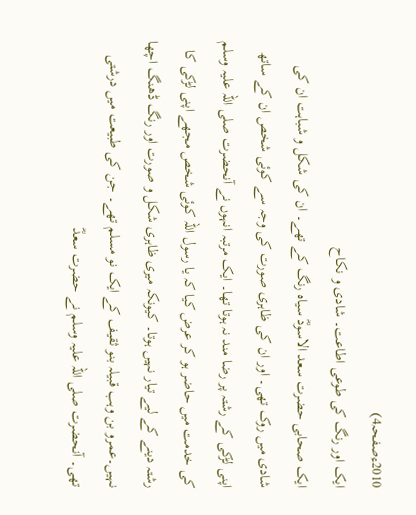2010ءصفحہ4)
ایک اور رنگ کی طوعی اطاعت۔ شادی و نکاح
ایک صحابی حضرت سعد الاسودؓ سیاہ رنگ کے تھے۔ ان کی شکل و شباہت ان کی شادی میں روک تھی۔ اور ان کی ظاہری صورت کی وجہ سے کوئی شخص ان کے ساتھ اپنی لڑکی کے رشتہ پر رضا مند نہ ہوتا تھا۔ ایک مرتبہ انہوں نے آنحضرت صلی اللہ علیہ وسلم کی خدمت میں حاضر ہو کر عرض کیا کہ یا رسول اللہ کوئی شخص مجھے اپنی لڑکی کا رشتہ دینے کے لیے تیار نہیں ہوتا۔ کیونکہ میری ظاہری شکل و صورت اور رنگ ڈھنگ اچھا نہیں۔عمرو بن وہب قبیلہ بنو ثقیف کے ایک نو مسلم تھے۔ جن کی طبیعت میں درشتی تھی۔ آنحضرت صلی اللہ علیہ وسلم نے حضرت سعدؓ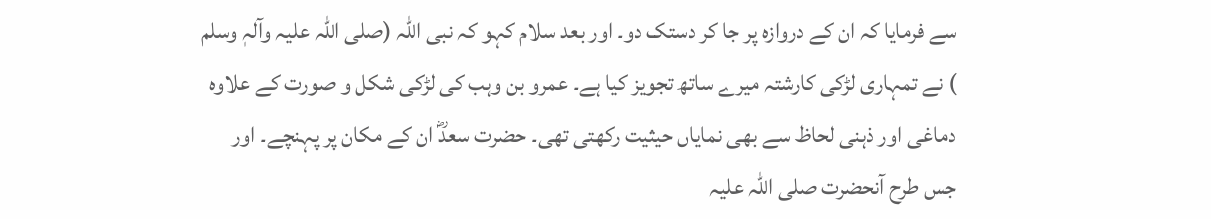سے فرمایا کہ ان کے دروازہ پر جا کر دستک دو۔ اور بعد سلام کہو کہ نبی اللہ (صلی اللہ علیہ وآلہٖ وسلم ) نے تمہاری لڑکی کارشتہ میرے ساتھ تجویز کیا ہے۔ عمرو بن وہب کی لڑکی شکل و صورت کے علاوہ دماغی اور ذہنی لحاظ سے بھی نمایاں حیثیت رکھتی تھی۔ حضرت سعدؓ ان کے مکان پر پہنچے۔ اور جس طرح آنحضرت صلی اللہ علیہ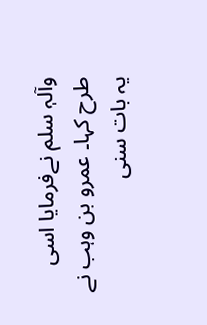وآلہٖ سلم نےفرمایا اسی طرح کہا۔ عمرو بن وہب نے یہ بات سنی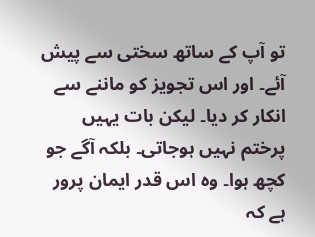تو آپ کے ساتھ سختی سے پیش آئے۔ اور اس تجویز کو ماننے سے انکار کر دیا۔ لیکن بات یہیں پرختم نہیں ہوجاتی۔ بلکہ آگے جو کچھ ہوا۔ وہ اس قدر ایمان پرور ہے کہ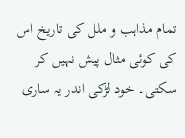تمام مذاہب و ملل کی تاریخ اس کی کوئی مثال پیش نہیں کر سکتی۔ خود لڑکی اندر یہ ساری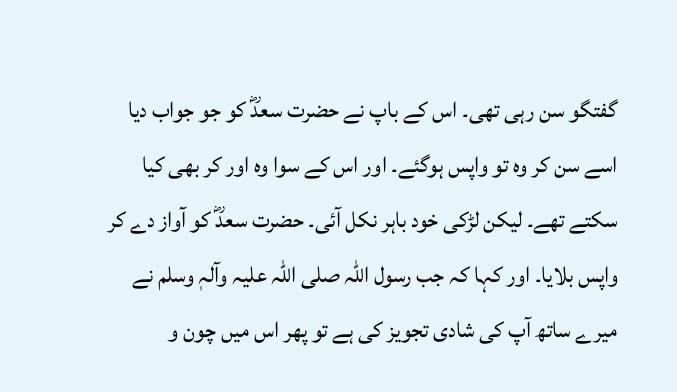گفتگو سن رہی تھی۔ اس کے باپ نے حضرت سعدؓ کو جو جواب دیا اسے سن کر وہ تو واپس ہوگئے۔ اور اس کے سوا وہ اور کر بھی کیا سکتے تھے۔ لیکن لڑکی خود باہر نکل آئی۔ حضرت سعدؓ کو آواز دے کر واپس بلایا۔ اور کہا کہ جب رسول اللہ صلی اللہ علیہ وآلہٖ وسلم نے میرے ساتھ آپ کی شادی تجویز کی ہے تو پھر اس میں چون و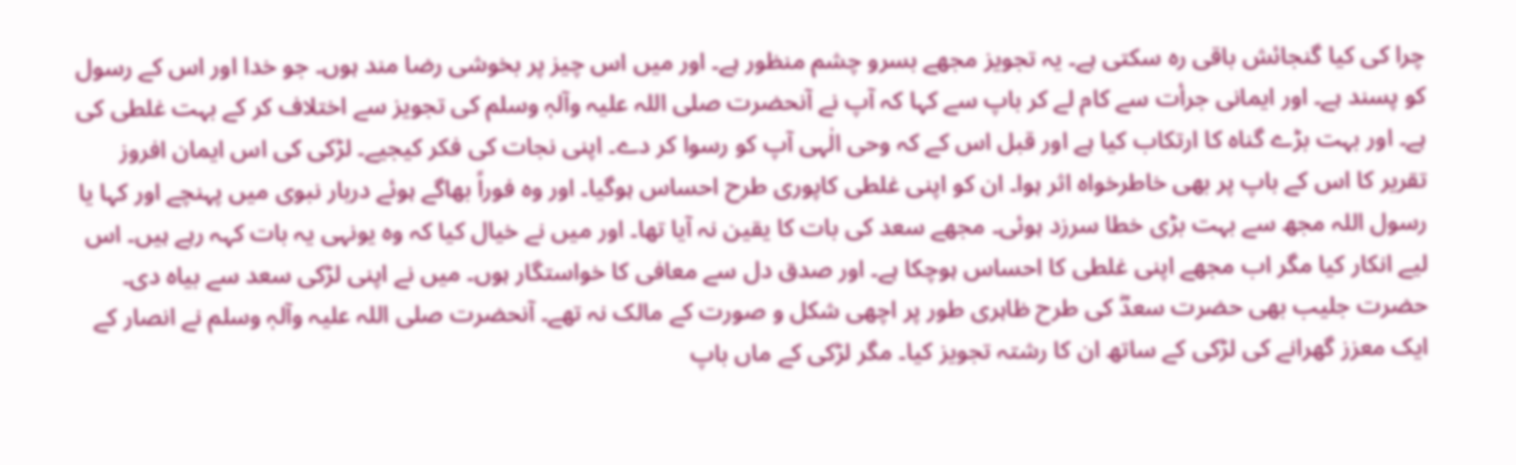چرا کی کیا گنجائش باقی رہ سکتی ہے۔ یہ تجویز مجھے بسرو چشم منظور ہے۔ اور میں اس چیز پر بخوشی رضا مند ہوں۔ جو خدا اور اس کے رسول کو پسند ہے۔ اور ایمانی جرأت سے کام لے کر باپ سے کہا کہ آپ نے آنحضرت صلی اللہ علیہ وآلہٖ وسلم کی تجویز سے اختلاف کر کے بہت غلطی کی ہے۔ اور بہت بڑے گناہ کا ارتکاب کیا ہے اور قبل اس کے کہ وحی الٰہی آپ کو رسوا کر دے۔ اپنی نجات کی فکر کیجیے۔ لڑکی کی اس ایمان افروز تقریر کا اس کے باپ پر بھی خاطرخواہ اثر ہوا۔ ان کو اپنی غلطی کاپوری طرح احساس ہوگیا۔ اور وہ فوراً بھاگے ہوئے دربار نبوی میں پہنچے اور کہا یا رسول اللہ مجھ سے بہت بڑی خطا سرزد ہوئی۔ مجھے سعد کی بات کا یقین نہ آیا تھا۔ اور میں نے خیال کیا کہ وہ یونہی یہ بات کہہ رہے ہیں۔ اس لیے انکار کیا مگر اب مجھے اپنی غلطی کا احساس ہوچکا ہے۔ اور صدق دل سے معافی کا خواستگار ہوں۔ میں نے اپنی لڑکی سعد سے بیاہ دی۔
حضرت جلیب بھی حضرت سعدؓ کی طرح ظاہری طور پر اچھی شکل و صورت کے مالک نہ تھے۔ آنحضرت صلی اللہ علیہ وآلہٖ وسلم نے انصار کے ایک معزز گھرانے کی لڑکی کے ساتھ ان کا رشتہ تجویز کیا۔ مگر لڑکی کے ماں باپ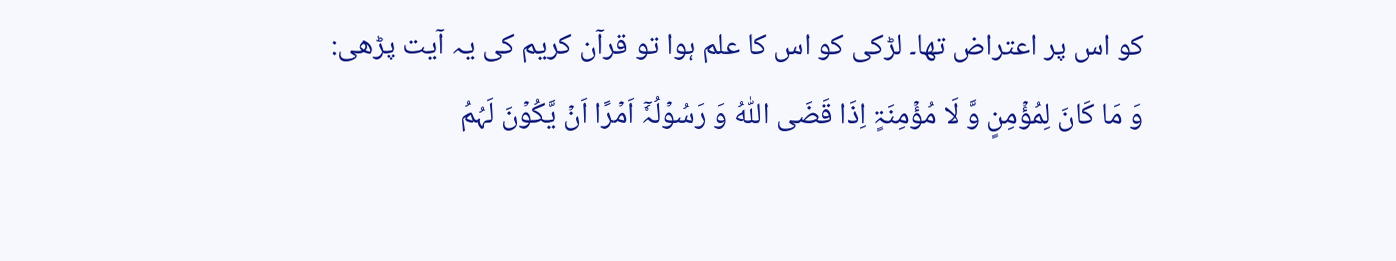کو اس پر اعتراض تھا۔ لڑکی کو اس کا علم ہوا تو قرآن کریم کی یہ آیت پڑھی:
وَ مَا کَانَ لِمُؤۡمِنٍ وَّ لَا مُؤۡمِنَۃٍ اِذَا قَضَی اللّٰہُ وَ رَسُوۡلُہٗۤ اَمۡرًا اَنۡ یَّکُوۡنَ لَہُمُ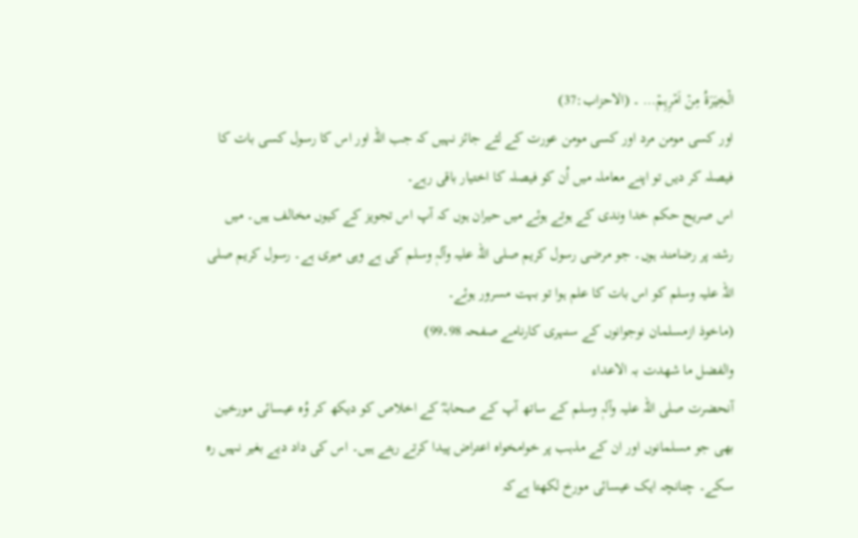الۡخِیَرَۃُ مِنۡ اَمۡرِہِمۡ… ۔ (الاحزاب:37)
اور کسی مومن مرد اور کسی مومن عورت کے لئے جائز نہیں کہ جب اللہ اور اس کا رسول کسی بات کا فیصلہ کر دیں تو اپنے معاملہ میں اُن کو فیصلہ کا اختیار باقی رہے۔
اس صریح حکم خدا وندی کے ہوتے ہوئے میں حیران ہوں کہ آپ اس تجویز کے کیوں مخالف ہیں۔ میں رشتہ پر رضامند ہوں۔ جو مرضی رسول کریم صلی اللہ علیہ وآلہٖ وسلم کی ہے وہی میری ہے۔ رسول کریم صلی اللہ علیہ وسلم کو اس بات کا علم ہوا تو بہت مسرور ہوئے۔
(ماخوذ ازمسلمان نوجوانوں کے سنہری کارنامے صفحہ 98۔99)
والفضل ما شھدت بہ الاعداء
آنحضرت صلی اللہ علیہ وآلہٖ وسلم کے ساتھ آپ کے صحابہؓ کے اخلاص کو دیکھ کر وُہ عیسائی مورخین بھی جو مسلمانوں اور ان کے مذہب پر خوامخواہ اعتراض پیدا کرتے رہتے ہیں۔ اس کی داد دیے بغیر نہیں رہ سکے۔ چنانچہ ایک عیسائی مورخ لکھتا ہےکہ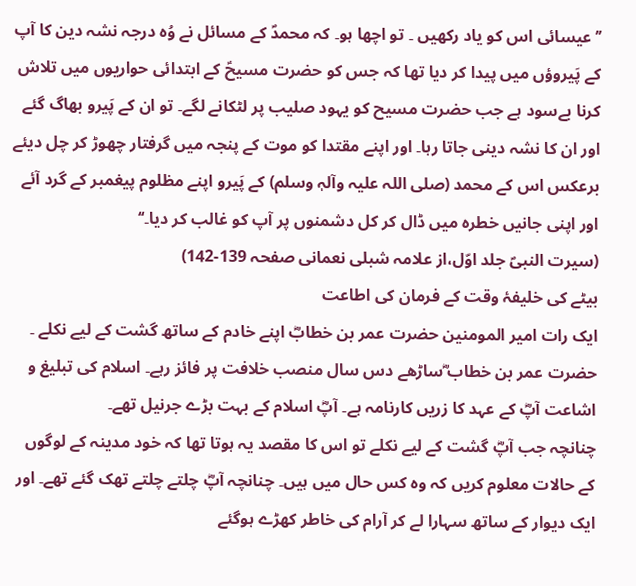’’عیسائی اس کو یاد رکھیں ۔ تو اچھا ہو۔ کہ محمدؐ کے مسائل نے وُہ درجہ نشہ دین کا آپ کے پَیروؤں میں پیدا کر دیا تھا کہ جس کو حضرت مسیحؑ کے ابتدائی حواریوں میں تلاش کرنا بےسود ہے جب حضرت مسیح کو یہود صلیب پر لٹکانے لگے۔ تو ان کے پَیرو بھاگ گئے اور ان کا نشہ دینی جاتا رہا۔ اور اپنے مقتدا کو موت کے پنجہ میں گرفتار چھوڑ کر چل دیئے برعکس اس کے محمد (صلی اللہ علیہ وآلہٖ وسلم) کے پَیرو اپنے مظلوم پیغمبر کے گرد آئے اور اپنی جانیں خطرہ میں ڈال کر کل دشمنوں پر آپ کو غالب کر دیا۔‘‘
(سیرت النبیؐ جلد اوّل،از علامہ شبلی نعمانی صفحہ 139-142)
بیٹے کی خلیفۂ وقت کے فرمان کی اطاعت
ایک رات امیر المومنین حضرت عمر بن خطابؓ اپنے خادم کے ساتھ گشت کے لیے نکلے ۔ حضرت عمر بن خطاب ؓساڑھے دس سال منصب خلافت پر فائز رہے۔ اسلام کی تبلیغ و اشاعت آپؓ کے عہد کا زریں کارنامہ ہے۔ آپؓ اسلام کے بہت بڑے جرنیل تھے۔
چنانچہ جب آپؓ گشت کے لیے نکلے تو اس کا مقصد یہ ہوتا تھا کہ خود مدینہ کے لوگوں کے حالات معلوم کریں کہ وہ کس حال میں ہیں۔ چنانچہ آپؓ چلتے چلتے تھک گئے تھے۔ اور ایک دیوار کے ساتھ سہارا لے کر آرام کی خاطر کھڑے ہوگئے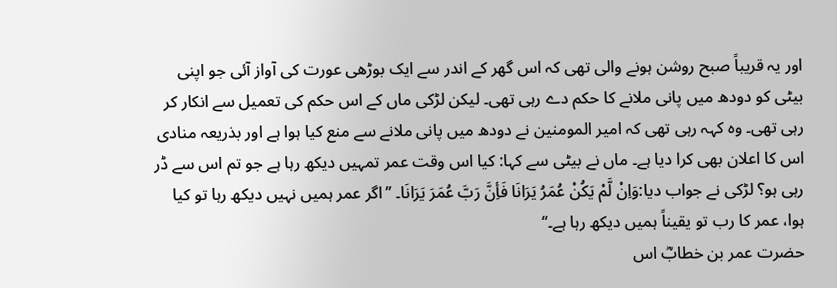اور یہ قریباً صبح روشن ہونے والی تھی کہ اس گھر کے اندر سے ایک بوڑھی عورت کی آواز آئی جو اپنی بیٹی کو دودھ میں پانی ملانے کا حکم دے رہی تھی۔ لیکن لڑکی ماں کے اس حکم کی تعمیل سے انکار کر رہی تھی۔ وہ کہہ رہی تھی کہ امیر المومنین نے دودھ میں پانی ملانے سے منع کیا ہوا ہے اور بذریعہ منادی اس کا اعلان بھی کرا دیا ہے۔ ماں نے بیٹی سے کہا: کیا اس وقت عمر تمہیں دیکھ رہا ہے جو تم اس سے ڈر رہی ہو؟ لڑکی نے جواب دیا:وَاِنْ لَّمْ یَکُنْ عُمَرُ یَرَانَا فَأِنَّ رَبَّ عُمَرَ یَرَانَا۔ ’’اگر عمر ہمیں نہیں دیکھ رہا تو کیا ہوا، عمر کا رب تو یقیناً ہمیں دیکھ رہا ہے۔‘‘
حضرت عمر بن خطابؓ اس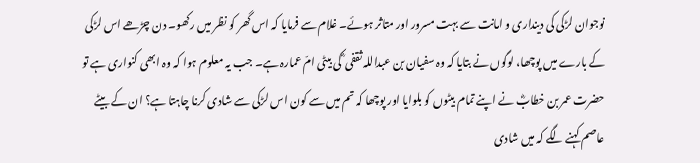نوجوان لڑکی کی دینداری و امانت سے بہت مسرور اور متاثر ہوئے۔ غلام سے فرمایا کہ اس گھر کو نظر میں رکھو۔ دن چڑھے اس لڑکی کے بارے میں پوچھا، لوگوں نے بتایا کہ وہ سفیان بن عبداللہ ثقفی ؓ کی بیٹی امّ عمارہ ہے۔ جب یہ معلوم ہوا کہ وہ ابھی کنواری ہے تو حضرت عمر بن خطابؓ نے اپنے تمام بیٹوں کو بلوایا اور پوچھا کہ تم میں سے کون اس لڑکی سے شادی کرنا چاہتا ہے؟ ان کے بیٹے عاصم کہنے لگے کہ میں شادی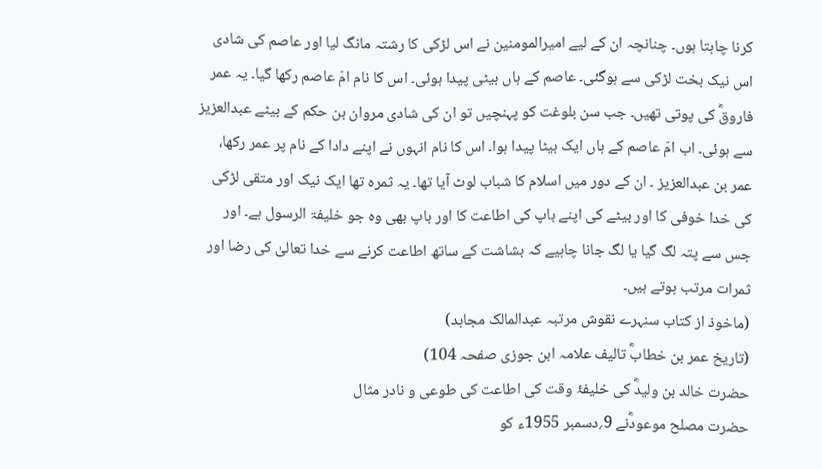کرنا چاہتا ہوں۔ چنانچہ ان کے لیے امیرالمومنین نے اس لڑکی کا رشتہ مانگ لیا اور عاصم کی شادی اس نیک بخت لڑکی سے ہوگئی۔ عاصم کے ہاں بیٹی پیدا ہوئی۔ اس کا نام امّ عاصم رکھا گیا۔ یہ عمر فاروقؓ کی پوتی تھیں۔ جب سن بلوغت کو پہنچیں تو ان کی شادی مروان بن حکم کے بیٹے عبدالعزیز سے ہوئی۔ اب امّ عاصم کے ہاں ایک بیٹا پیدا ہوا۔ اس کا نام انہوں نے اپنے دادا کے نام پر عمر رکھا، عمر بن عبدالعزیز ۔ ان کے دور میں اسلام کا شباب لوٹ آیا تھا۔ یہ ثمرہ تھا ایک نیک اور متقی لڑکی کی خدا خوفی کا اور بیٹے کی اپنے باپ کی اطاعت کا اور باپ بھی وہ جو خلیفۃ الرسول ہے۔ اور جس سے پتہ لگ گیا یا لگ جانا چاہیے کہ بشاشت کے ساتھ اطاعت کرنے سے خدا تعالیٰ کی رضا اور ثمرات مرتب ہوتے ہیں۔
(ماخوذ از کتاب سنہرے نقوش مرتبہ عبدالمالک مجاہد)
(تاریخ عمر بن خطابؓ تالیف علامہ ابن جوزی صفحہ 104)
حضرت خالد بن ولیدؓ کی خلیفۂ وقت کی اطاعت کی طوعی و نادر مثال
حضرت مصلح موعودؓنے 9؍دسمبر 1955ء کو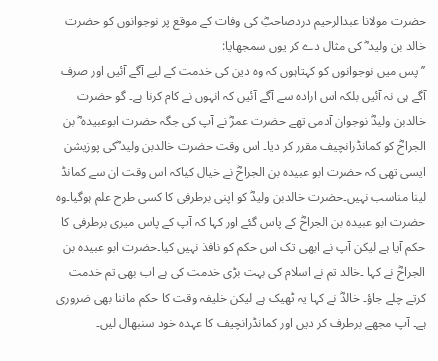حضرت مولانا عبدالرحیم دردصاحبؓ کی وفات کے موقع پر نوجوانوں کو حضرت خالد بن ولید ؓ کی مثال دے کر یوں سمجھایا:
’’پس میں نوجوانوں کو کہتاہوں کہ وہ دین کی خدمت کے لیے آگے آئیں اور صرف آگے ہی نہ آئیں بلکہ اس ارادہ سے آگے آئیں کہ انہوں نے کام کرنا ہے۔ گو حضرت خالدبن ولیدؓ نوجوان آدمی تھے حضرت عمرؓ نے آپ کی جگہ حضرت ابوعبیدہ ؓ بن الجراحؓ کو کمانڈرانچیف مقرر کر دیا۔ اس وقت حضرت خالدبن ولید ؓکی پوزیشن ایسی تھی کہ حضرت ابو عبیدہ بن الجراحؓ نے خیال کیاکہ اس وقت ان سے کمانڈ لینا مناسب نہیں۔حضرت خالدبن ولیدؓ کو اپنی برطرفی کا کسی طرح علم ہوگیا۔وہ حضرت ابو عبیدہ بن الجراحؓ کے پاس گئے اور کہا کہ آپ کے پاس میری برطرفی کا حکم آیا ہے لیکن آپ نے ابھی تک اس حکم کو نافذ نہیں کیا۔حضرت ابو عبیدہ بن الجراحؓ نے کہا ۔خالد تم نے اسلام کی بہت بڑی خدمت کی ہے اب بھی تم خدمت کرتے چلے جاؤ۔ خالدؓ نے کہا یہ ٹھیک ہے لیکن خلیفہ وقت کا حکم ماننا بھی ضروری ہے۔ آپ مجھے برطرف کر دیں اور کمانڈرانچیف کا عہدہ خود سنبھال لیں۔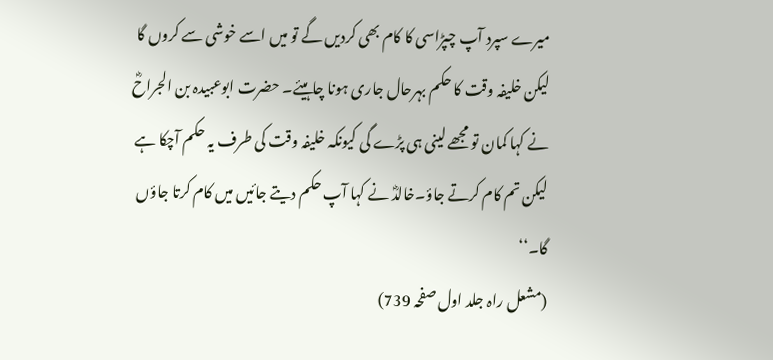میرے سپرد آپ چپڑاسی کا کام بھی کردیں گے تو میں اسے خوشی سے کروں گا لیکن خلیفہ وقت کا حکم بہرحال جاری ہونا چاہیئے۔ حضرت ابوعبیدہ بن الجراحؓ نے کہا کمان تو مجھے لینی ہی پڑے گی کیونکہ خلیفہ وقت کی طرف یہ حکم آچکا ہے لیکن تم کام کرتے جاؤ۔خالدؓ نے کہا آپ حکم دیتے جائیں میں کام کرتا جاؤں گا۔‘‘
(مشعل راہ جلد اول صفحہ 739)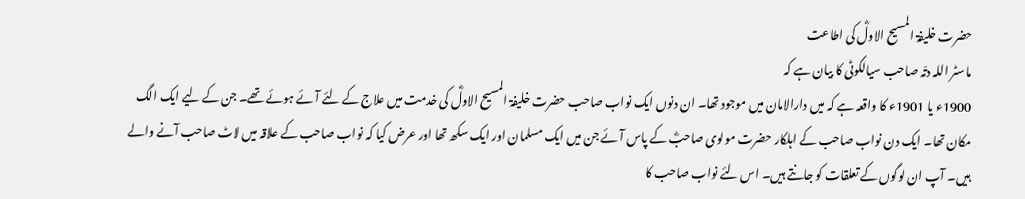حضرت خلیفۃ المسیح الاولؓ کی اطاعت
ماسٹر اللہ دتّہ صاحب سیالکوٹی کا بیان ہے کہ
1900ء یا 1901ء کا واقعہ ہے کہ میں دارالامان میں موجود تھا۔ ان دنوں ایک نواب صاحب حضرت خلیفۃ المسیح الاولؓ کی خدمت میں علاج کے لئے آئے ہوئے تھے۔ جن کے لیے ایک الگ مکان تھا۔ ایک دن نواب صاحب کے اہلکار حضرت مولوی صاحبؓ کے پاس آئے جن میں ایک مسلمان اور ایک سکھ تھا اور عرض کیا کہ نواب صاحب کے علاقہ میں لاٹ صاحب آنے والے ہیں۔ آپ ان لوگوں کے تعلقات کو جانتے ہیں۔ اس لئے نواب صاحب کا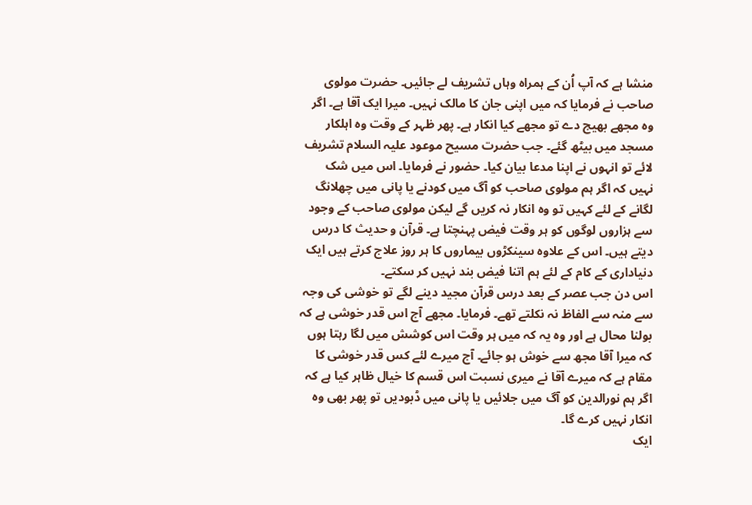منشا ہے کہ آپ اُن کے ہمراہ وہاں تشریف لے جائیں۔ حضرت مولوی صاحب نے فرمایا کہ میں اپنی جان کا مالک نہیں۔ میرا ایک آقا ہے۔ اگر وہ مجھے بھیج دے تو مجھے کیا انکار ہے۔ پھر ظہر کے وقت وہ اہلکار مسجد میں بیٹھ گئے۔ جب حضرت مسیح موعود علیہ السلام تشریف لائے تو انہوں نے اپنا مدعا بیان کیا۔ حضور نے فرمایا۔ اس میں شک نہیں کہ اگر ہم مولوی صاحب کو آگ میں کودنے یا پانی میں چھلانگ لگانے کے لئے کہیں تو وہ انکار نہ کریں گے لیکن مولوی صاحب کے وجود سے ہزاروں لوگوں کو ہر وقت فیض پہنچتا ہے۔ قرآن و حدیث کا درس دیتے ہیں۔ اس کے علاوہ سینکڑوں بیماروں کا ہر روز علاج کرتے ہیں ایک دنیاداری کے کام کے لئے ہم اتنا فیض بند نہیں کر سکتے۔
اس دن جب عصر کے بعد درس قرآن مجید دینے لگے تو خوشی کی وجہ سے منہ سے الفاظ نہ نکلتے تھے۔ فرمایا۔ مجھے آج اس قدر خوشی ہے کہ بولنا محال ہے اور وہ یہ کہ میں ہر وقت اس کوشش میں لگا رہتا ہوں کہ میرا آقا مجھ سے خوش ہو جائے۔ آج میرے لئے کس قدر خوشی کا مقام ہے کہ میرے آقا نے میری نسبت اس قسم کا خیال ظاہر کیا ہے کہ اگر ہم نورالدین کو آگ میں جلائیں یا پانی میں ڈبودیں تو پھر بھی وہ انکار نہیں کرے گا۔
ایک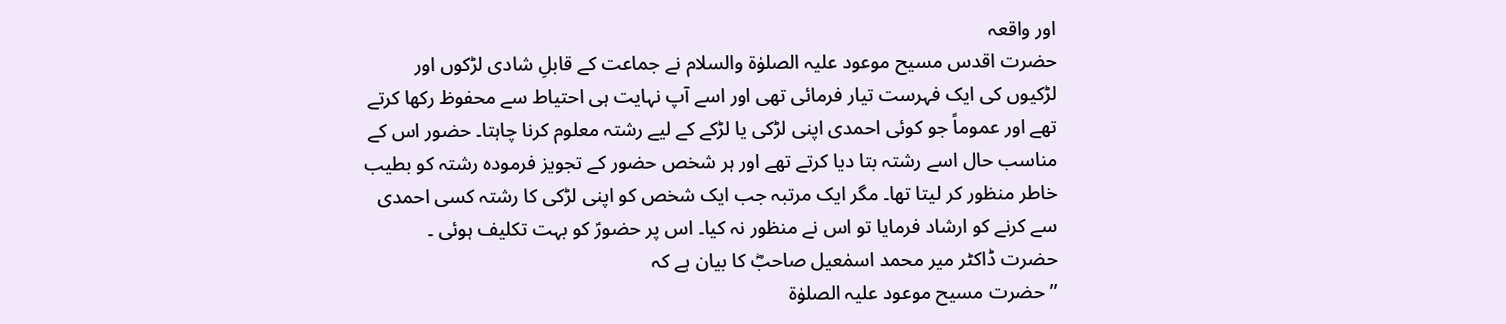اور واقعہ
حضرت اقدس مسیح موعود علیہ الصلوٰۃ والسلام نے جماعت کے قابلِ شادی لڑکوں اور لڑکیوں کی ایک فہرست تیار فرمائی تھی اور اسے آپ نہایت ہی احتیاط سے محفوظ رکھا کرتے تھے اور عموماً جو کوئی احمدی اپنی لڑکی یا لڑکے کے لیے رشتہ معلوم کرنا چاہتا۔ حضور اس کے مناسب حال اسے رشتہ بتا دیا کرتے تھے اور ہر شخص حضور کے تجویز فرمودہ رشتہ کو بطیب خاطر منظور کر لیتا تھا۔ مگر ایک مرتبہ جب ایک شخص کو اپنی لڑکی کا رشتہ کسی احمدی سے کرنے کو ارشاد فرمایا تو اس نے منظور نہ کیا۔ اس پر حضورؑ کو بہت تکلیف ہوئی ۔
حضرت ڈاکٹر میر محمد اسمٰعیل صاحبؓ کا بیان ہے کہ
’’حضرت مسیح موعود علیہ الصلوٰۃ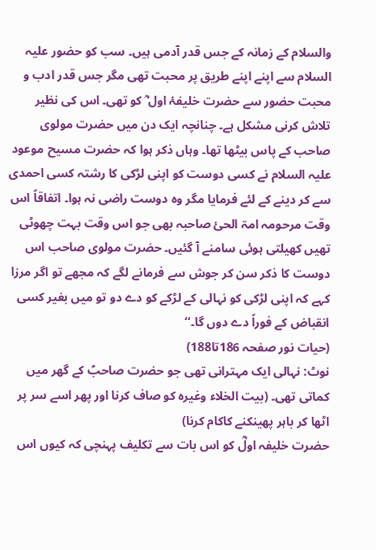والسلام کے زمانہ کے جس قدر آدمی ہیں۔ سب کو حضور علیہ السلام سے اپنے اپنے طریق پر محبت تھی مگر جس قدر ادب و محبت حضور سے حضرت خلیفۂ اول ؓ کو تھی۔ اس کی نظیر تلاش کرنی مشکل ہے۔ چنانچہ ایک دن میں حضرت مولوی صاحب کے پاس بیٹھا تھا۔ وہاں ذکر ہوا کہ حضرت مسیح موعود علیہ السلام نے کسی دوست کو اپنی لڑکی کا رشتہ کسی احمدی سے کر دینے کے لئے فرمایا مگر وہ دوست راضی نہ ہوا۔ اتفاقاً اس وقت مرحومہ امۃ الحئ صاحبہ بھی جو اس وقت بہت چھوٹی تھیں کھیلتی ہوئی سامنے آ گئیں۔ حضرت مولوی صاحب اس دوست کا ذکر سن کر جوش سے فرمانے لگے کہ مجھے تو اگر مرزا کہے کہ اپنی لڑکی کو نہالی کے لڑکے کو دے دو تو میں بغیر کسی انقباض کے فوراً دے دوں گا۔‘‘
(حیات نور صفحہ 186تا188)
نوٹ: نہالی ایک مہترانی تھی جو حضرت صاحبؑ کے گھر میں کماتی تھی۔ (بیت الخلاء وغیرہ کو صاف کرنا اور پھر اسے سر پر اٹھا کر باہر پھینکنے کاکام کرنا)
حضرت خلیفہ اولؓ کو اس بات سے تکلیف پہنچی کہ کیوں اس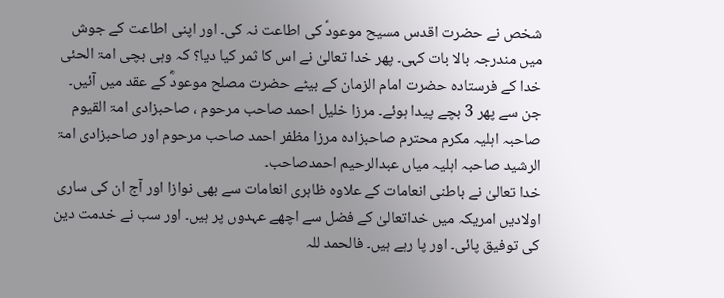شخص نے حضرت اقدس مسیح موعودؑ کی اطاعت نہ کی۔ اور اپنی اطاعت کے جوش میں مندرجہ بالا بات کہی۔ پھر خدا تعالیٰ نے اس کا ثمر کیا دیا؟ کہ وہی بچی امۃ الحئی خدا کے فرستادہ حضرت امام الزمان کے بیٹے حضرت مصلح موعودؓ کے عقد میں آئیں۔ جن سے پھر 3 بچے پیدا ہوئے۔ مرزا خلیل احمد صاحب مرحوم ، صاحبزادی امۃ القیوم صاحبہ اہلیہ مکرم محترم صاحبزادہ مرزا مظفر احمد صاحب مرحوم اور صاحبزادی امۃ الرشید صاحبہ اہلیہ میاں عبدالرحیم احمدصاحب۔
خدا تعالیٰ نے باطنی انعامات کے علاوہ ظاہری انعامات سے بھی نوازا اور آج ان کی ساری اولادیں امریکہ میں خداتعالیٰ کے فضل سے اچھے عہدوں پر ہیں۔ اور سب نے خدمت دین کی توفیق پائی۔ اور پا رہے ہیں۔ فالحمد للہ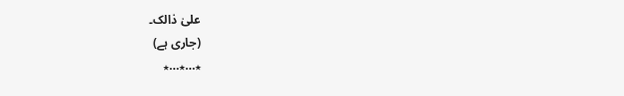علیٰ ذالک۔
(جاری ہے)
٭…٭…٭